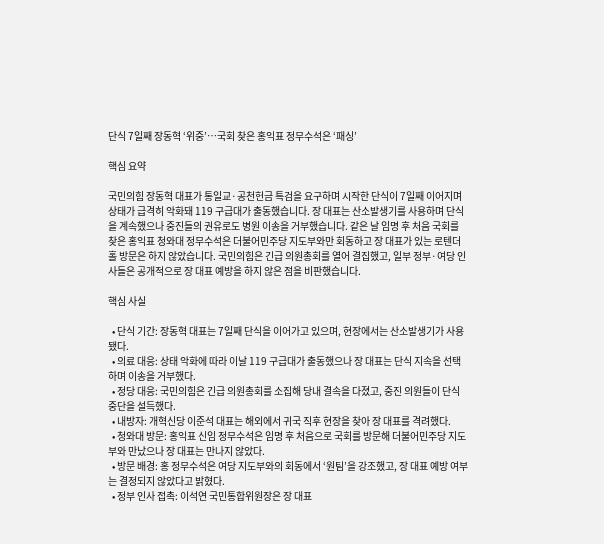단식 7일째 장동혁 ‘위중’…국회 찾은 홍익표 정무수석은 ‘패싱’

핵심 요약

국민의힘 장동혁 대표가 통일교·공천헌금 특검을 요구하며 시작한 단식이 7일째 이어지며 상태가 급격히 악화돼 119 구급대가 출동했습니다. 장 대표는 산소발생기를 사용하며 단식을 계속했으나 중진들의 권유로도 병원 이송을 거부했습니다. 같은 날 임명 후 처음 국회를 찾은 홍익표 청와대 정무수석은 더불어민주당 지도부와만 회동하고 장 대표가 있는 로텐더홀 방문은 하지 않았습니다. 국민의힘은 긴급 의원총회를 열어 결집했고, 일부 정부·여당 인사들은 공개적으로 장 대표 예방을 하지 않은 점을 비판했습니다.

핵심 사실

  • 단식 기간: 장동혁 대표는 7일째 단식을 이어가고 있으며, 현장에서는 산소발생기가 사용됐다.
  • 의료 대응: 상태 악화에 따라 이날 119 구급대가 출동했으나 장 대표는 단식 지속을 선택하며 이송을 거부했다.
  • 정당 대응: 국민의힘은 긴급 의원총회를 소집해 당내 결속을 다졌고, 중진 의원들이 단식 중단을 설득했다.
  • 내방자: 개혁신당 이준석 대표는 해외에서 귀국 직후 현장을 찾아 장 대표를 격려했다.
  • 청와대 방문: 홍익표 신임 정무수석은 임명 후 처음으로 국회를 방문해 더불어민주당 지도부와 만났으나 장 대표는 만나지 않았다.
  • 방문 배경: 홍 정무수석은 여당 지도부와의 회동에서 ‘원팀’을 강조했고, 장 대표 예방 여부는 결정되지 않았다고 밝혔다.
  • 정부 인사 접촉: 이석연 국민통합위원장은 장 대표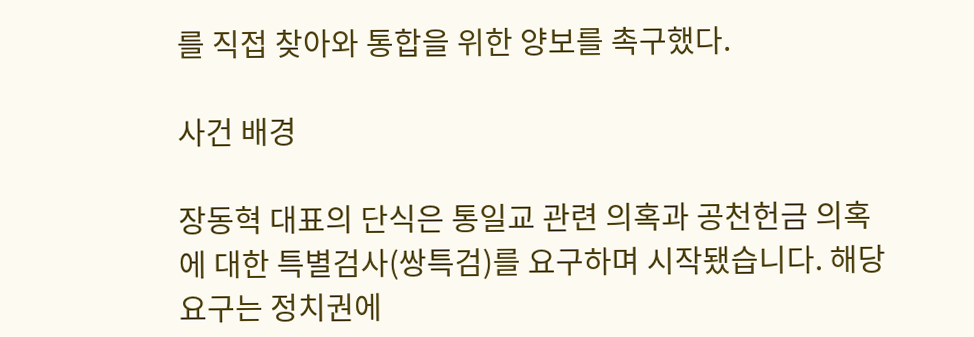를 직접 찾아와 통합을 위한 양보를 촉구했다.

사건 배경

장동혁 대표의 단식은 통일교 관련 의혹과 공천헌금 의혹에 대한 특별검사(쌍특검)를 요구하며 시작됐습니다. 해당 요구는 정치권에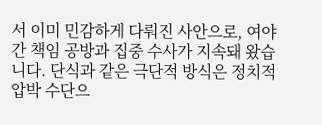서 이미 민감하게 다뤄진 사안으로, 여야 간 책임 공방과 집중 수사가 지속돼 왔습니다. 단식과 같은 극단적 방식은 정치적 압박 수단으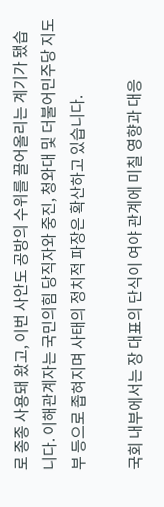로 종종 사용돼 왔고, 이번 사안도 공방의 수위를 끌어올리는 계기가 됐습니다. 이해관계자는 국민의힘 당직자와 중진, 청와대 및 더불어민주당 지도부 등으로 좁혀지며 사태의 정치적 파장은 확산하고 있습니다.

국회 내부에서는 장 대표의 단식이 여야 관계에 미칠 영향과 대응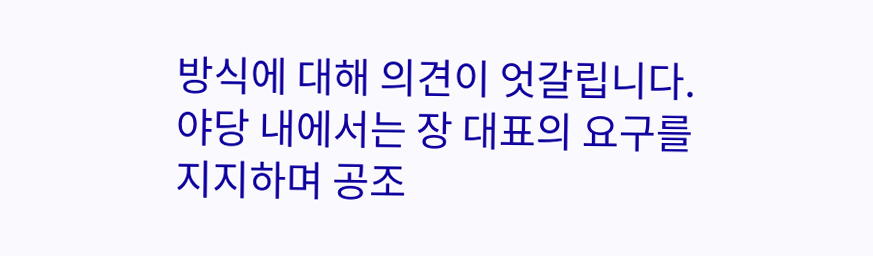방식에 대해 의견이 엇갈립니다. 야당 내에서는 장 대표의 요구를 지지하며 공조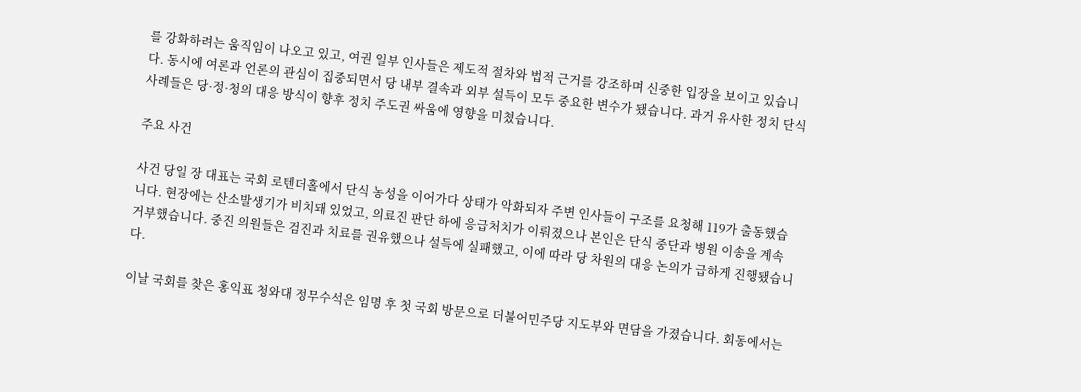를 강화하려는 움직임이 나오고 있고, 여권 일부 인사들은 제도적 절차와 법적 근거를 강조하며 신중한 입장을 보이고 있습니다. 동시에 여론과 언론의 관심이 집중되면서 당 내부 결속과 외부 설득이 모두 중요한 변수가 됐습니다. 과거 유사한 정치 단식 사례들은 당·정·청의 대응 방식이 향후 정치 주도권 싸움에 영향을 미쳤습니다.

주요 사건

사건 당일 장 대표는 국회 로텐더홀에서 단식 농성을 이어가다 상태가 악화되자 주변 인사들이 구조를 요청해 119가 출동했습니다. 현장에는 산소발생기가 비치돼 있었고, 의료진 판단 하에 응급처치가 이뤄졌으나 본인은 단식 중단과 병원 이송을 계속 거부했습니다. 중진 의원들은 검진과 치료를 권유했으나 설득에 실패했고, 이에 따라 당 차원의 대응 논의가 급하게 진행됐습니다.

이날 국회를 찾은 홍익표 청와대 정무수석은 임명 후 첫 국회 방문으로 더불어민주당 지도부와 면담을 가졌습니다. 회동에서는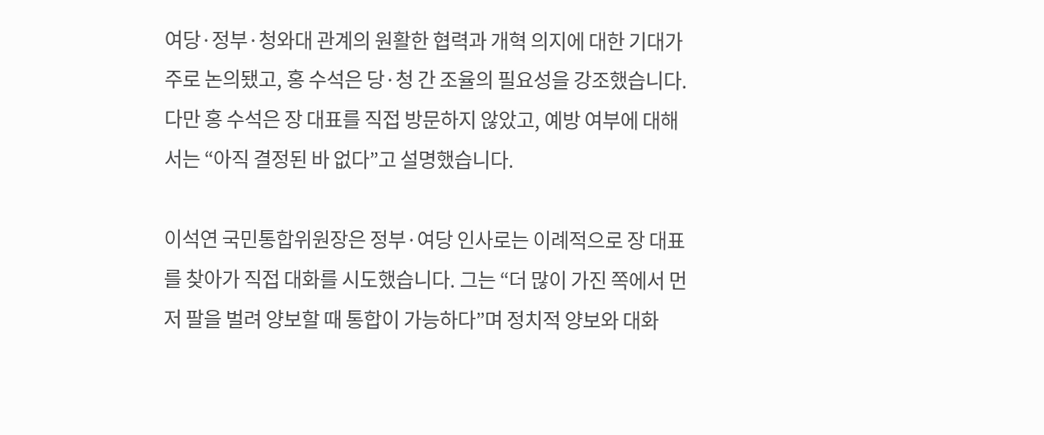여당·정부·청와대 관계의 원활한 협력과 개혁 의지에 대한 기대가 주로 논의됐고, 홍 수석은 당·청 간 조율의 필요성을 강조했습니다. 다만 홍 수석은 장 대표를 직접 방문하지 않았고, 예방 여부에 대해서는 “아직 결정된 바 없다”고 설명했습니다.

이석연 국민통합위원장은 정부·여당 인사로는 이례적으로 장 대표를 찾아가 직접 대화를 시도했습니다. 그는 “더 많이 가진 쪽에서 먼저 팔을 벌려 양보할 때 통합이 가능하다”며 정치적 양보와 대화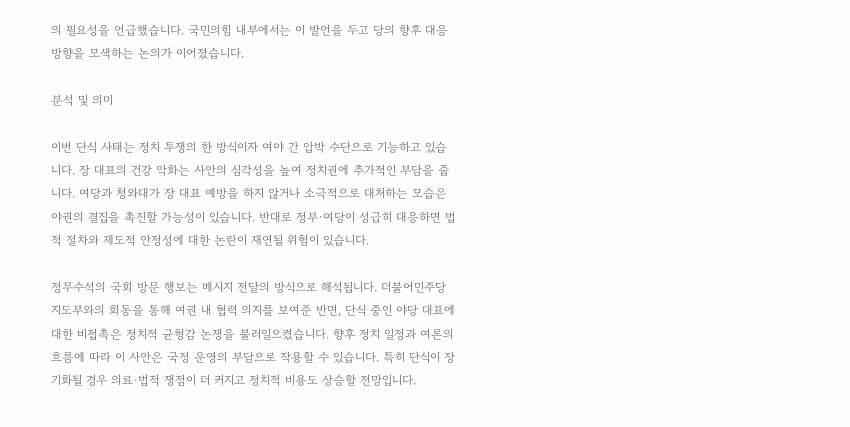의 필요성을 언급했습니다. 국민의힘 내부에서는 이 발언을 두고 당의 향후 대응 방향을 모색하는 논의가 이어졌습니다.

분석 및 의미

이번 단식 사태는 정치 투쟁의 한 방식이자 여야 간 압박 수단으로 기능하고 있습니다. 장 대표의 건강 악화는 사안의 심각성을 높여 정치권에 추가적인 부담을 줍니다. 여당과 청와대가 장 대표 예방을 하지 않거나 소극적으로 대처하는 모습은 야권의 결집을 촉진할 가능성이 있습니다. 반대로 정부·여당이 성급히 대응하면 법적 절차와 제도적 안정성에 대한 논란이 재연될 위험이 있습니다.

정무수석의 국회 방문 행보는 메시지 전달의 방식으로 해석됩니다. 더불어민주당 지도부와의 회동을 통해 여권 내 협력 의지를 보여준 반면, 단식 중인 야당 대표에 대한 비접촉은 정치적 균형감 논쟁을 불러일으켰습니다. 향후 정치 일정과 여론의 흐름에 따라 이 사안은 국정 운영의 부담으로 작용할 수 있습니다. 특히 단식이 장기화될 경우 의료·법적 쟁점이 더 커지고 정치적 비용도 상승할 전망입니다.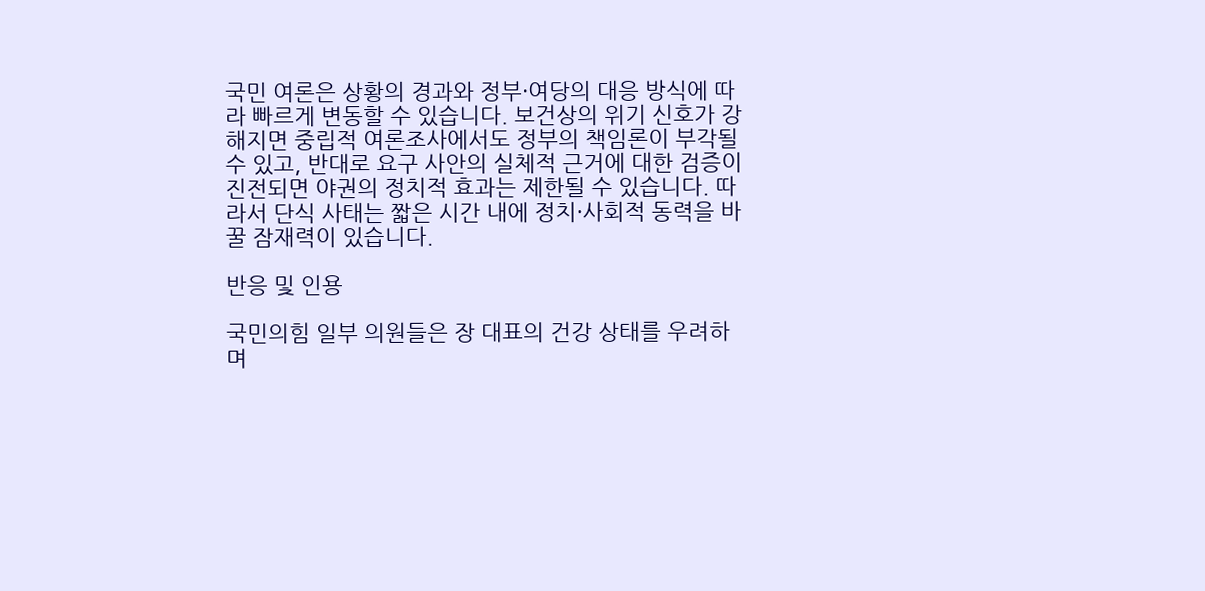국민 여론은 상황의 경과와 정부·여당의 대응 방식에 따라 빠르게 변동할 수 있습니다. 보건상의 위기 신호가 강해지면 중립적 여론조사에서도 정부의 책임론이 부각될 수 있고, 반대로 요구 사안의 실체적 근거에 대한 검증이 진전되면 야권의 정치적 효과는 제한될 수 있습니다. 따라서 단식 사태는 짧은 시간 내에 정치·사회적 동력을 바꿀 잠재력이 있습니다.

반응 및 인용

국민의힘 일부 의원들은 장 대표의 건강 상태를 우려하며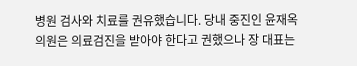병원 검사와 치료를 권유했습니다. 당내 중진인 윤재옥 의원은 의료검진을 받아야 한다고 권했으나 장 대표는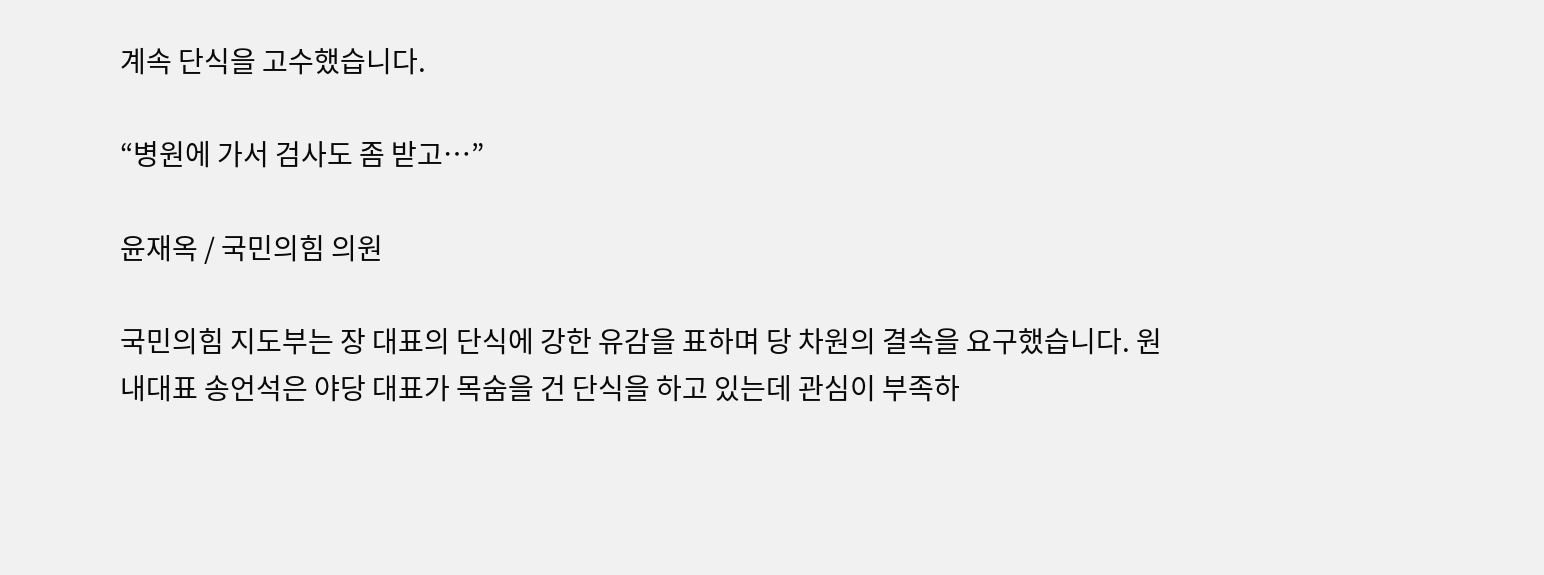계속 단식을 고수했습니다.

“병원에 가서 검사도 좀 받고…”

윤재옥 / 국민의힘 의원

국민의힘 지도부는 장 대표의 단식에 강한 유감을 표하며 당 차원의 결속을 요구했습니다. 원내대표 송언석은 야당 대표가 목숨을 건 단식을 하고 있는데 관심이 부족하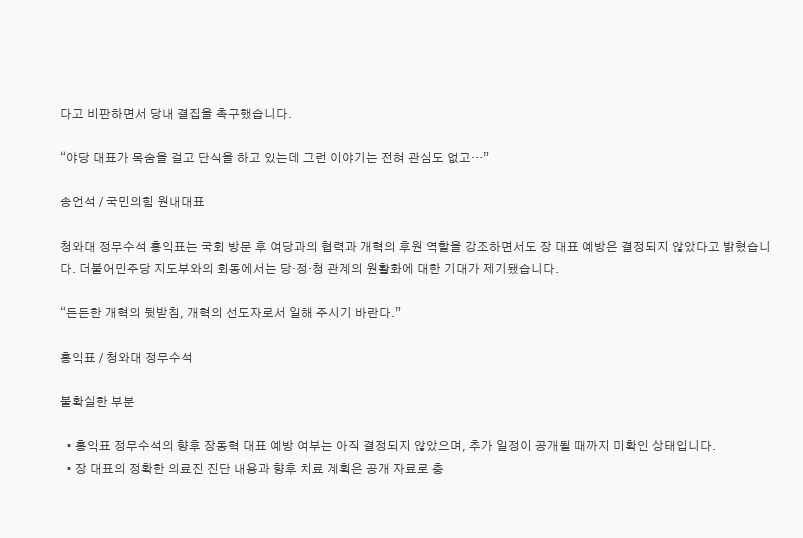다고 비판하면서 당내 결집을 촉구했습니다.

“야당 대표가 목숨을 걸고 단식을 하고 있는데 그런 이야기는 전혀 관심도 없고…”

송언석 / 국민의힘 원내대표

청와대 정무수석 홍익표는 국회 방문 후 여당과의 협력과 개혁의 후원 역할을 강조하면서도 장 대표 예방은 결정되지 않았다고 밝혔습니다. 더불어민주당 지도부와의 회동에서는 당·정·청 관계의 원활화에 대한 기대가 제기됐습니다.

“든든한 개혁의 뒷받침, 개혁의 선도자로서 일해 주시기 바란다.”

홍익표 / 청와대 정무수석

불확실한 부분

  • 홍익표 정무수석의 향후 장동혁 대표 예방 여부는 아직 결정되지 않았으며, 추가 일정이 공개될 때까지 미확인 상태입니다.
  • 장 대표의 정확한 의료진 진단 내용과 향후 치료 계획은 공개 자료로 충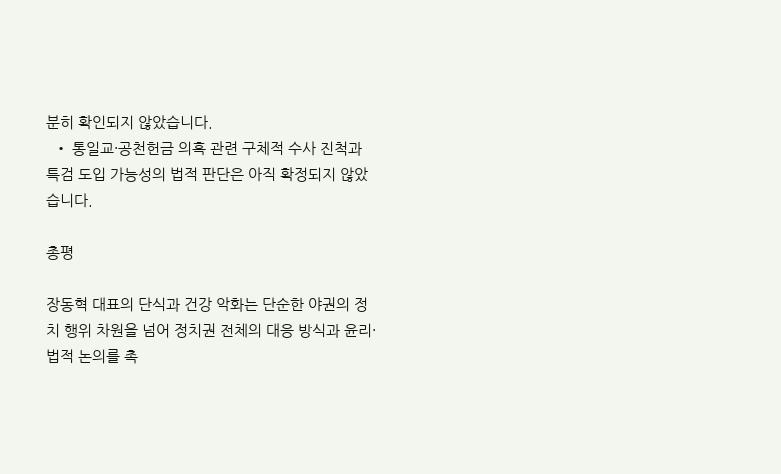분히 확인되지 않았습니다.
  • 통일교·공천헌금 의혹 관련 구체적 수사 진척과 특검 도입 가능성의 법적 판단은 아직 확정되지 않았습니다.

총평

장동혁 대표의 단식과 건강 악화는 단순한 야권의 정치 행위 차원을 넘어 정치권 전체의 대응 방식과 윤리·법적 논의를 촉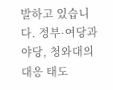발하고 있습니다. 정부·여당과 야당, 청와대의 대응 태도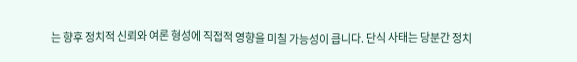는 향후 정치적 신뢰와 여론 형성에 직접적 영향을 미칠 가능성이 큽니다. 단식 사태는 당분간 정치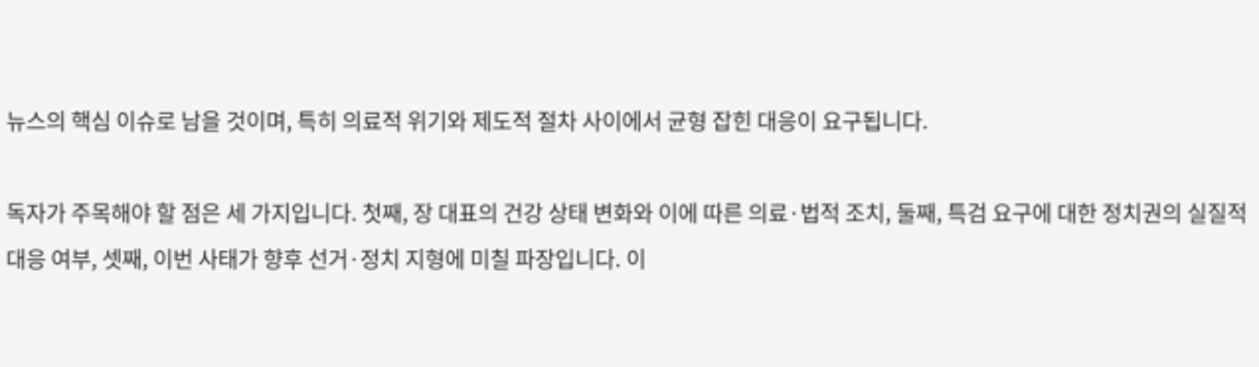뉴스의 핵심 이슈로 남을 것이며, 특히 의료적 위기와 제도적 절차 사이에서 균형 잡힌 대응이 요구됩니다.

독자가 주목해야 할 점은 세 가지입니다. 첫째, 장 대표의 건강 상태 변화와 이에 따른 의료·법적 조치, 둘째, 특검 요구에 대한 정치권의 실질적 대응 여부, 셋째, 이번 사태가 향후 선거·정치 지형에 미칠 파장입니다. 이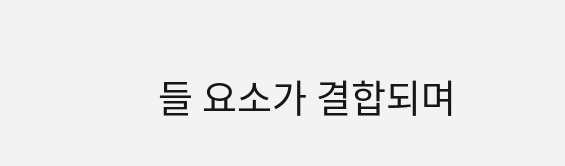들 요소가 결합되며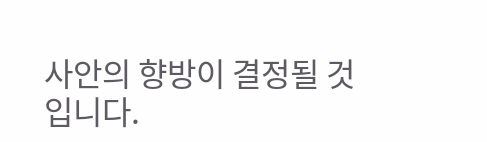사안의 향방이 결정될 것입니다.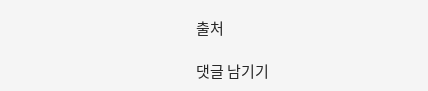출처

댓글 남기기